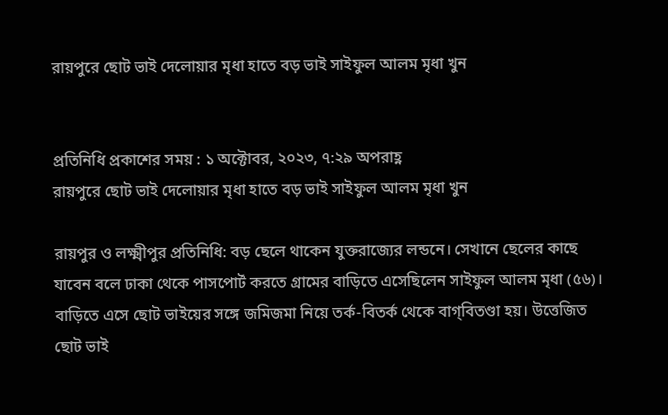রায়পুরে ছোট ভাই দেলোয়ার মৃধা হাতে বড় ভাই সাইফুল আলম মৃধা খুন


প্রতিনিধি প্রকাশের সময় : ১ অক্টোবর, ২০২৩, ৭:২৯ অপরাহ্ণ
রায়পুরে ছোট ভাই দেলোয়ার মৃধা হাতে বড় ভাই সাইফুল আলম মৃধা খুন

রায়পুর ও লক্ষ্মীপুর প্রতিনিধি: বড় ছেলে থাকেন যুক্তরাজ্যের লন্ডনে। সেখানে ছেলের কাছে যাবেন বলে ঢাকা থেকে পাসপোর্ট করতে গ্রামের বাড়িতে এসেছিলেন সাইফুল আলম মৃধা (৫৬)। বাড়িতে এসে ছোট ভাইয়ের সঙ্গে জমিজমা নিয়ে তর্ক-বিতর্ক থেকে বাগ্‌বিতণ্ডা হয়। উত্তেজিত ছোট ভাই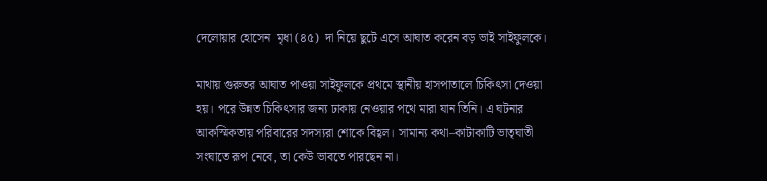দেলোয়ার হোসেন  মৃধা (৪৫)  দা নিয়ে ছুটে এসে আঘাত করেন বড় ভাই সাইফুলকে।

মাথায় গুরুতর আঘাত পাওয়া সাইফুলকে প্রথমে স্থানীয় হাসপাতালে চিকিৎসা দেওয়া হয়। পরে উন্নত চিকিৎসার জন্য ঢাকায় নেওয়ার পথে মারা যান তিনি। এ ঘটনার আকস্মিকতায় পরিবারের সদস্যরা শোকে বিহ্বল। সামান্য কথা–কাটাকাটি ভাতৃঘাতী সংঘাতে রূপ নেবে, তা কেউ ভাবতে পারছেন না।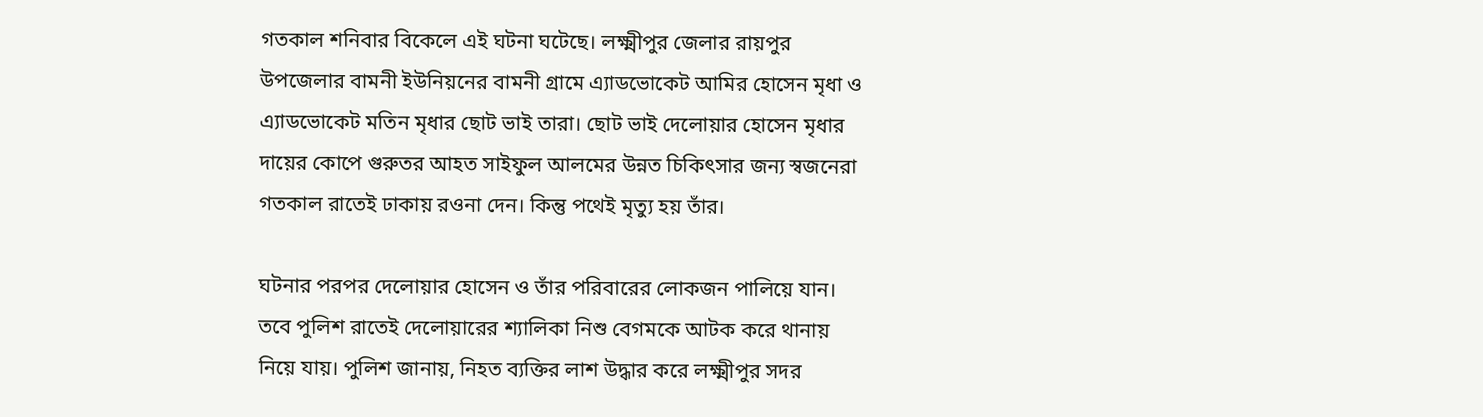গতকাল শনিবার বিকেলে এই ঘটনা ঘটেছে। লক্ষ্মীপুর জেলার রায়পুর উপজেলার বামনী ইউনিয়নের বামনী গ্রামে এ্যাডভোকেট আমির হোসেন মৃধা ও এ্যাডভোকেট মতিন মৃধার ছোট ভাই তারা। ছোট ভাই দেলোয়ার হোসেন মৃধার দায়ের কোপে গুরুতর আহত সাইফুল আলমের উন্নত চিকিৎসার জন্য স্বজনেরা গতকাল রাতেই ঢাকায় রওনা দেন। কিন্তু পথেই মৃত্যু হয় তাঁর।

ঘটনার পরপর দেলোয়ার হোসেন ও তাঁর পরিবারের লোকজন পালিয়ে যান। তবে পুলিশ রাতেই দেলোয়ারের শ্যালিকা নিশু বেগমকে আটক করে থানায় নিয়ে যায়। পুলিশ জানায়, নিহত ব্যক্তির লাশ উদ্ধার করে লক্ষ্মীপুর সদর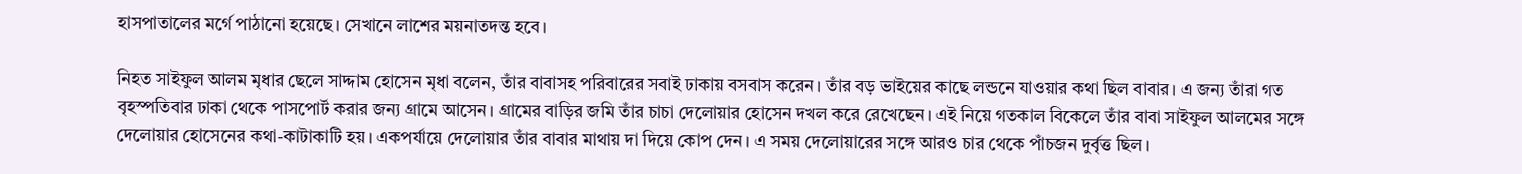হাসপাতালের মর্গে পাঠানো হয়েছে। সেখানে লাশের ময়নাতদন্ত হবে।

নিহত সাইফুল আলম মৃধার ছেলে সাদ্দাম হোসেন মৃধা বলেন, তাঁর বাবাসহ পরিবারের সবাই ঢাকায় বসবাস করেন। তাঁর বড় ভাইয়ের কাছে লন্ডনে যাওয়ার কথা ছিল বাবার। এ জন্য তাঁরা গত বৃহস্পতিবার ঢাকা থেকে পাসপোর্ট করার জন্য গ্রামে আসেন। গ্রামের বাড়ির জমি তাঁর চাচা দেলোয়ার হোসেন দখল করে রেখেছেন। এই নিয়ে গতকাল বিকেলে তাঁর বাবা সাইফুল আলমের সঙ্গে দেলোয়ার হোসেনের কথা-কাটাকাটি হয়। একপর্যায়ে দেলোয়ার তাঁর বাবার মাথায় দা দিয়ে কোপ দেন। এ সময় দেলোয়ারের সঙ্গে আরও চার থেকে পাঁচজন দুর্বৃত্ত ছিল।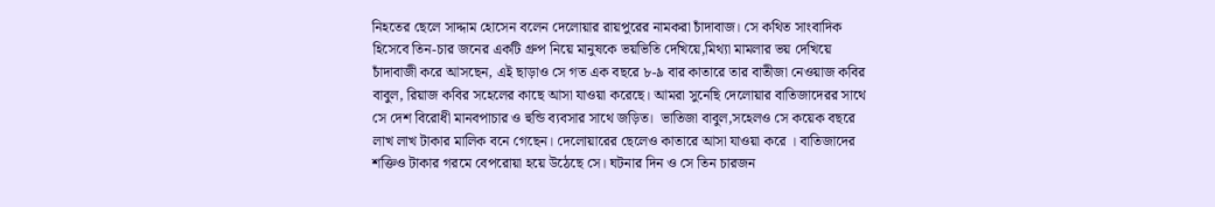নিহতের ছেলে সাদ্দাম হোসেন বলেন দেলোয়ার রায়পুরের নামকরা চাঁদাবাজ। সে কথিত সাংবাদিক হিসেবে তিন-চার জনের একটি গ্রুপ নিয়ে মানুষকে ভয়ভিতি দেখিয়ে,মিথ্যা মামলার ভয় দেখিয়ে চাঁদাবাজী করে আসছেন, এই ছাড়াও সে গত এক বছরে ৮-৯ বার কাতারে তার বাতীজা নেওয়াজ কবির বাবুল, রিয়াজ কবির সহেলের কাছে আসা যাওয়া করেছে। আমরা সুনেছি দেলোয়ার বাতিজাদেরর সাথে সে দেশ বিরোধী মানবপাচার ও হুন্ডি ব্যবসার সাথে জড়িত।  ভাতিজা বাবুল,সহেলও সে কয়েক বছরে লাখ লাখ টাকার মালিক বনে গেছেন। দেলোয়ারের ছেলেও কাতারে আসা যাওয়া করে । বাতিজাদের শক্তিও টাকার গরমে বেপরোয়া হয়ে উঠেছে সে। ঘটনার দিন ও সে তিন চারজন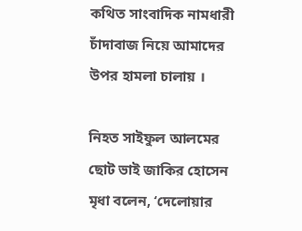কথিত সাংবাদিক নামধারী চাঁদাবাজ নিয়ে আমাদের উপর হামলা চালায় ।

নিহত সাইফুল আলমের ছোট ভাই জাকির হোসেন মৃধা বলেন, ‘দেলোয়ার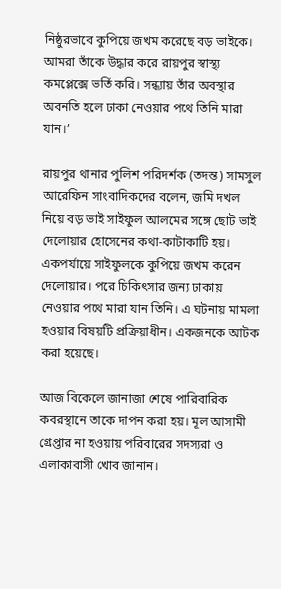নিষ্ঠুরভাবে কুপিয়ে জখম করেছে বড় ভাইকে। আমরা তাঁকে উদ্ধার করে রায়পুর স্বাস্থ্য কমপ্লেক্সে ভর্তি করি। সন্ধ্যায় তাঁর অবস্থার অবনতি হলে ঢাকা নেওয়ার পথে তিনি মারা যান।’

রায়পুর থানার পুলিশ পরিদর্শক (তদন্ত) সামসুল আরেফিন সাংবাদিকদের বলেন, জমি দখল নিয়ে বড় ভাই সাইফুল আলমের সঙ্গে ছোট ভাই দেলোয়ার হোসেনের কথা-কাটাকাটি হয়। একপর্যায়ে সাইফুলকে কুপিয়ে জখম করেন দেলোয়ার। পরে চিকিৎসার জন্য ঢাকায় নেওয়ার পথে মারা যান তিনি। এ ঘটনায় মামলা হওয়ার বিষয়টি প্রক্রিয়াধীন। একজনকে আটক করা হয়েছে।

আজ বিকেলে জানাজা শেষে পারিবারিক কবরস্থানে তাকে দাপন করা হয়। মূল আসামী গ্রেপ্তার না হওয়ায় পরিবারের সদস্যরা ও এলাকাবাসী খোব জানান।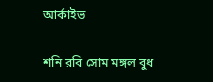আর্কাইভ

শনি রবি সোম মঙ্গল বুধ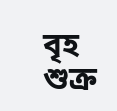বৃহ শুক্র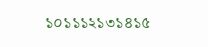১০১১১২১৩১৪১৫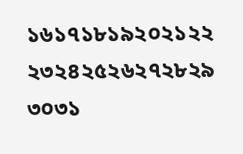১৬১৭১৮১৯২০২১২২
২৩২৪২৫২৬২৭২৮২৯
৩০৩১